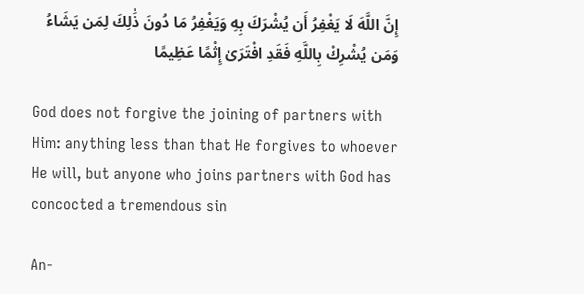إِنَّ اللَّهَ لَا يَغْفِرُ أَن يُشْرَكَ بِهِ وَيَغْفِرُ مَا دُونَ ذَٰلِكَ لِمَن يَشَاءُ وَمَن يُشْرِكْ بِاللَّهِ فَقَدِ افْتَرَىٰ إِثْمًا عَظِيمًا

God does not forgive the joining of partners with Him: anything less than that He forgives to whoever He will, but anyone who joins partners with God has concocted a tremendous sin

An-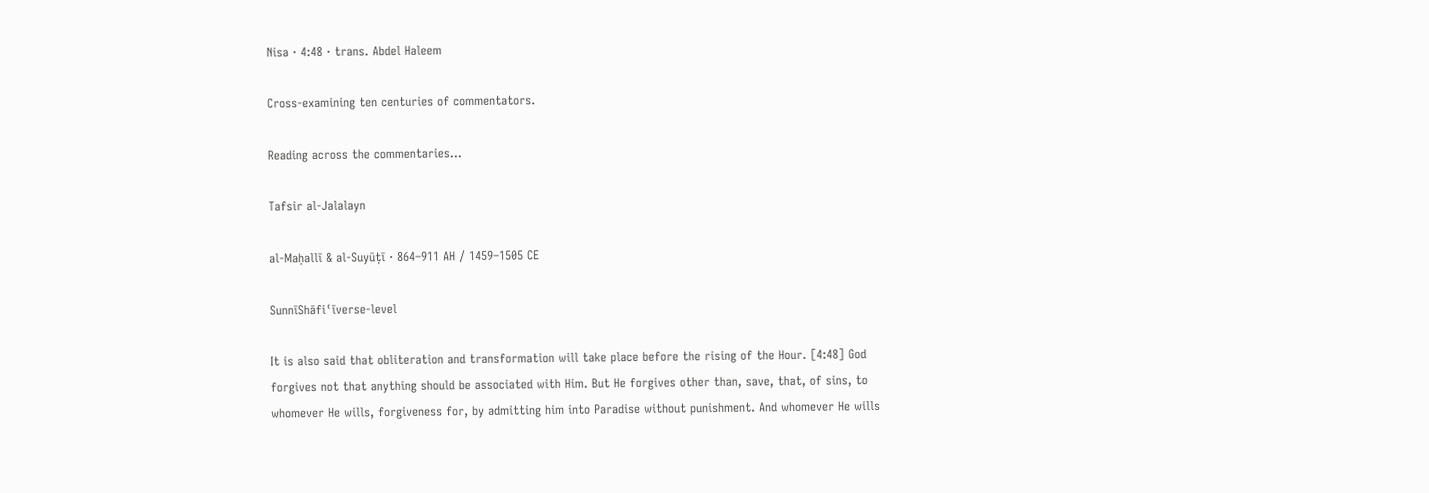Nisa · 4:48 · trans. Abdel Haleem

Cross-examining ten centuries of commentators.

Reading across the commentaries…

Tafsir al-Jalalayn

al-Maḥallī & al-Suyūṭī · 864–911 AH / 1459–1505 CE

SunnīShāfiʿīverse-level

It is also said that obliteration and transformation will take place before the rising of the Hour. [4:48] God forgives not that anything should be associated with Him. But He forgives other than, save, that, of sins, to whomever He wills, forgiveness for, by admitting him into Paradise without punishment. And whomever He wills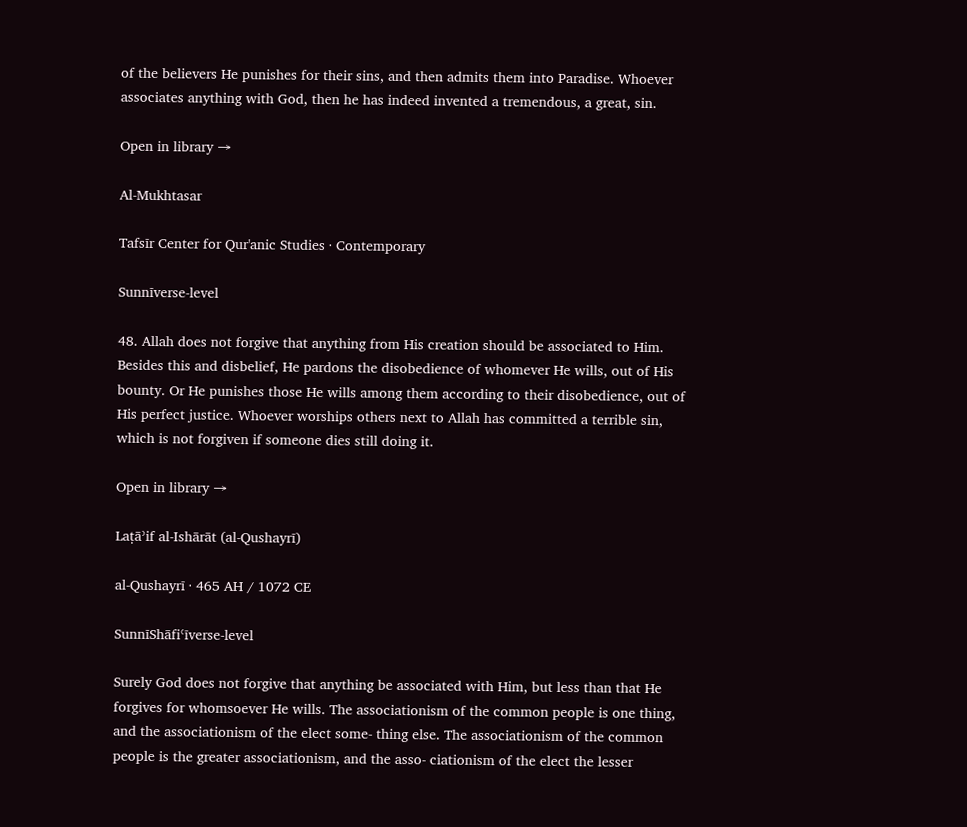of the believers He punishes for their sins, and then admits them into Paradise. Whoever associates anything with God, then he has indeed invented a tremendous, a great, sin.

Open in library →

Al-Mukhtasar

Tafsīr Center for Qur'anic Studies · Contemporary

Sunnīverse-level

48. Allah does not forgive that anything from His creation should be associated to Him. Besides this and disbelief, He pardons the disobedience of whomever He wills, out of His bounty. Or He punishes those He wills among them according to their disobedience, out of His perfect justice. Whoever worships others next to Allah has committed a terrible sin, which is not forgiven if someone dies still doing it.

Open in library →

Laṭāʾif al-Ishārāt (al-Qushayrī)

al-Qushayrī · 465 AH / 1072 CE

SunnīShāfiʿīverse-level

Surely God does not forgive that anything be associated with Him, but less than that He forgives for whomsoever He wills. The associationism of the common people is one thing, and the associationism of the elect some- thing else. The associationism of the common people is the greater associationism, and the asso- ciationism of the elect the lesser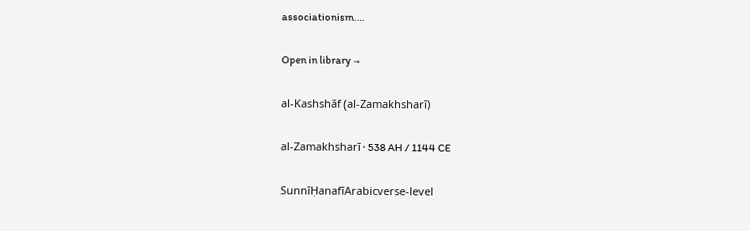associationism.…

Open in library →

al-Kashshāf (al-Zamakhsharī)

al-Zamakhsharī · 538 AH / 1144 CE

SunnīḤanafīArabicverse-level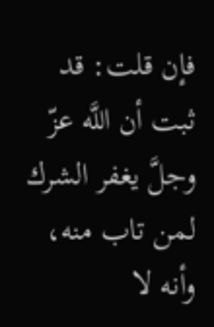فإن قلت: قد ثبت أن اللَّه عزّ وجلَّ يغفر الشرك لمن تاب منه، وأنه لا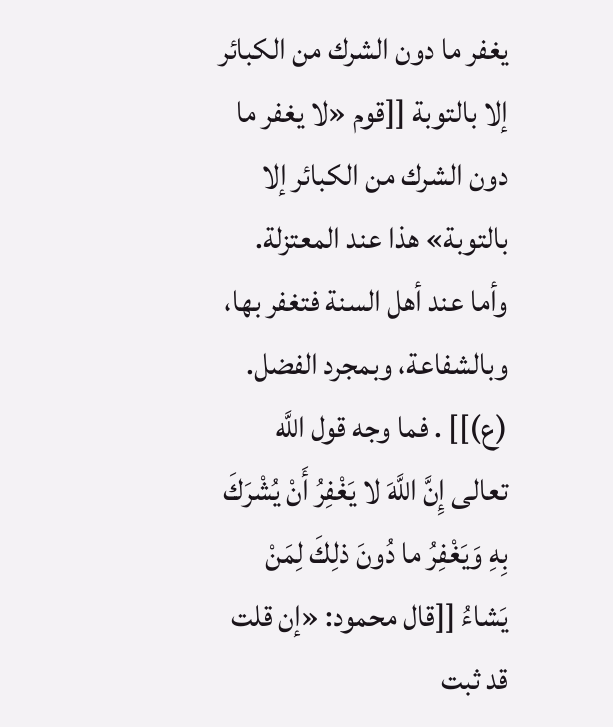يغفر ما دون الشرك من الكبائر إلا بالتوبة [[قوم «لا يغفر ما دون الشرك من الكبائر إلا بالتوبة» هذا عند المعتزلة. وأما عند أهل السنة فتغفر بها، وبالشفاعة، وبمجرد الفضل. (ع)]] . فما وجه قول اللَّه تعالى إِنَّ اللَّهَ لا يَغْفِرُ أَنْ يُشْرَكَ بِهِ وَيَغْفِرُ ما دُونَ ذلِكَ لِمَنْ يَشاءُ [[قال محمود: «إن قلت قد ثبت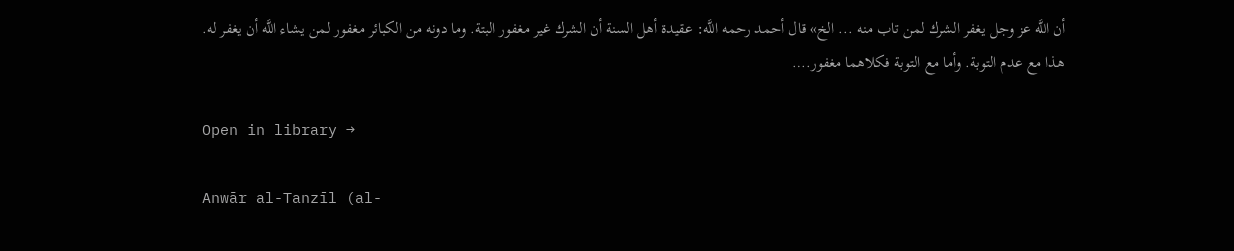أن اللَّه عز وجل يغفر الشرك لمن تاب منه ... الخ» قال أحمد رحمه اللَّه: عقيدة أهل السنة أن الشرك غير مغفور البتة. وما دونه من الكبائر مغفور لمن يشاء اللَّه أن يغفر له. هذا مع عدم التوبة. وأما مع التوبة فكلاهما مغفور.…

Open in library →

Anwār al-Tanzīl (al-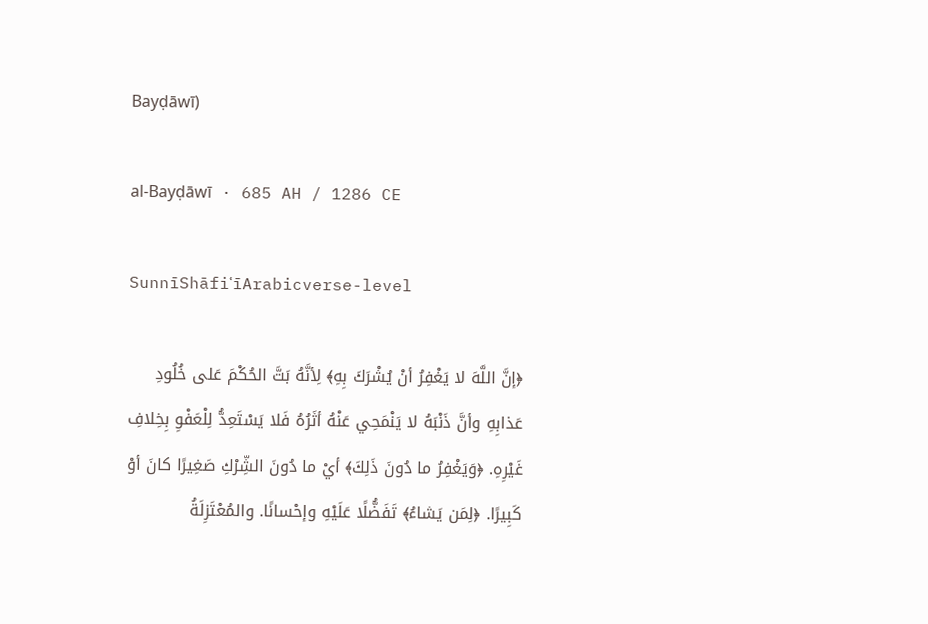Bayḍāwī)

al-Bayḍāwī · 685 AH / 1286 CE

SunnīShāfiʿīArabicverse-level

﴿إنَّ اللَّهَ لا يَغْفِرُ أنْ يُشْرَكَ بِهِ﴾ لِأنَّهُ بَتَّ الحُكْمَ عَلى خُلُودِ عَذابِهِ وأنَّ ذَنْبَهُ لا يَنْمَحِي عَنْهُ أثَرُهُ فَلا يَسْتَعِدُّ لِلْعَفْوِ بِخِلافِ غَيْرِهِ. ﴿وَيَغْفِرُ ما دُونَ ذَلِكَ﴾ أيْ ما دُونَ الشِّرْكِ صَغِيرًا كانَ أوْ كَبِيرًا. ﴿لِمَن يَشاءُ﴾ تَفَضُّلًا عَلَيْهِ وإحْسانًا. والمُعْتَزِلَةُ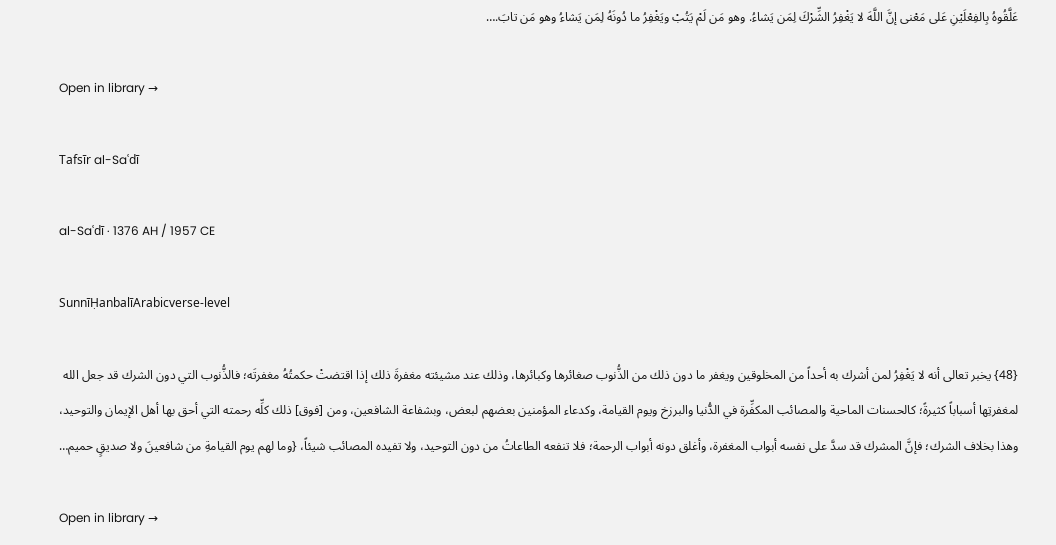عَلَّقُوهُ بِالفِعْلَيْنِ عَلى مَعْنى إنَّ اللَّهَ لا يَغْفِرُ الشِّرْكَ لِمَن يَشاءُ. وهو مَن لَمْ يَتُبْ ويَغْفِرُ ما دُونَهُ لِمَن يَشاءُ وهو مَن تابَ.…

Open in library →

Tafsīr al-Saʿdī

al-Saʿdī · 1376 AH / 1957 CE

SunnīḤanbalīArabicverse-level

{48} يخبر تعالى أنه لا يَغْفِرُ لمن أشرك به أحداً من المخلوقين ويغفر ما دون ذلك من الذُّنوب صغائرها وكبائرها، وذلك عند مشيئته مغفرةَ ذلك إذا اقتضتْ حكمتُهُ مغفرتَه؛ فالذُّنوب التي دون الشرك قد جعل الله لمغفرتِها أسباباً كثيرةً؛ كالحسنات الماحية والمصائب المكفِّرة في الدُّنيا والبرزخ ويوم القيامة، وكدعاء المؤمنين بعضهم لبعض، وبشفاعة الشافعين، ومن [فوق] ذلك كلِّه رحمته التي أحق بها أهل الإيمان والتوحيد، وهذا بخلاف الشرك؛ فإنَّ المشرك قد سدَّ على نفسه أبواب المغفرة، وأغلق دونه أبواب الرحمة؛ فلا تنفعه الطاعاتُ من دون التوحيد، ولا تفيده المصائب شيئاً، {وما لهم يوم القيامةِ من شافعينَ ولا صديقٍ حميم…

Open in library →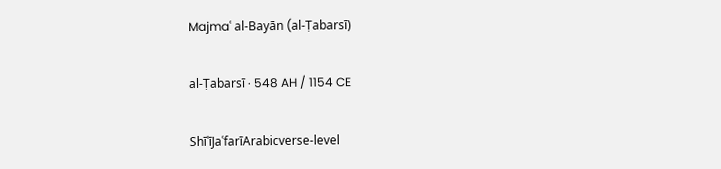Majmaʿ al-Bayān (al-Ṭabarsī)

al-Ṭabarsī · 548 AH / 1154 CE

ShīʿīJaʿfarīArabicverse-level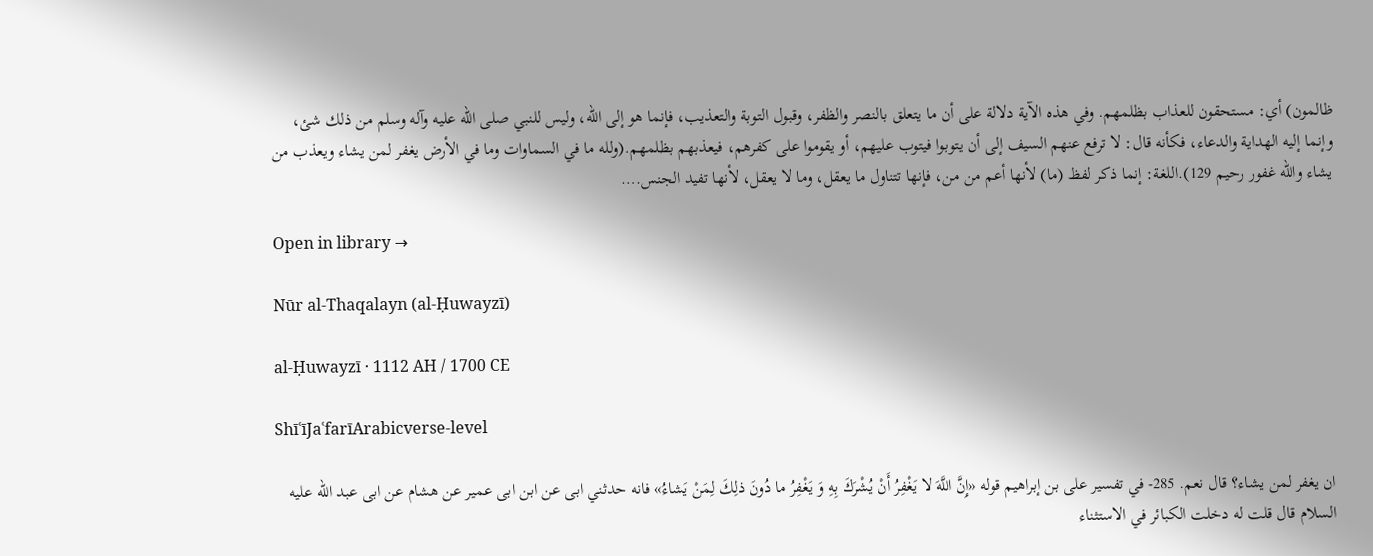ظالمون) أي: مستحقون للعذاب بظلمهم. وفي هذه الآية دلالة على أن ما يتعلق بالنصر والظفر، وقبول التوبة والتعذيب، فإنما هو إلى الله، وليس للنبي صلى الله عليه وآله وسلم من ذلك شئ، وإنما إليه الهداية والدعاء، فكأنه قال: لا ترفع عنهم السيف إلى أن يتوبوا فيتوب عليهم، أو يقوموا على كفرهم، فيعذبهم بظلمهم.(ولله ما في السماوات وما في الأرض يغفر لمن يشاء ويعذب من يشاء والله غفور رحيم 129).اللغة: إنما ذكر لفظ (ما) لأنها أعم من من، فإنها تتناول ما يعقل، وما لا يعقل، لأنها تفيد الجنس.…

Open in library →

Nūr al-Thaqalayn (al-Ḥuwayzī)

al-Ḥuwayzī · 1112 AH / 1700 CE

ShīʿīJaʿfarīArabicverse-level

ان يغفر لمن يشاء؟ قال نعم. 285- في تفسير على بن إبراهيم‌ قوله‌ «إِنَّ اللَّهَ لا يَغْفِرُ أَنْ يُشْرَكَ بِهِ وَ يَغْفِرُ ما دُونَ ذلِكَ لِمَنْ يَشاءُ» فانه حدثني ابى عن ابن ابى عمير عن هشام عن ابى عبد الله عليه السلام قال قلت له دخلت الكبائر في الاستثناء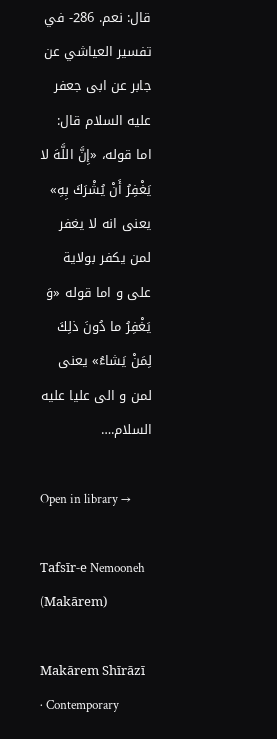قال: نعم. 286- في تفسير العياشي عن جابر عن ابى جعفر عليه السلام قال: اما قوله، «إِنَّ اللَّهَ لا يَغْفِرُ أَنْ يُشْرَكَ بِهِ» يعنى انه لا يغفر لمن يكفر بولاية على و اما قوله‌ «وَ يَغْفِرُ ما دُونَ ذلِكَ لِمَنْ يَشاءُ» يعنى لمن و الى عليا عليه السلام.…

Open in library →

Tafsīr-e Nemooneh (Makārem)

Makārem Shīrāzī · Contemporary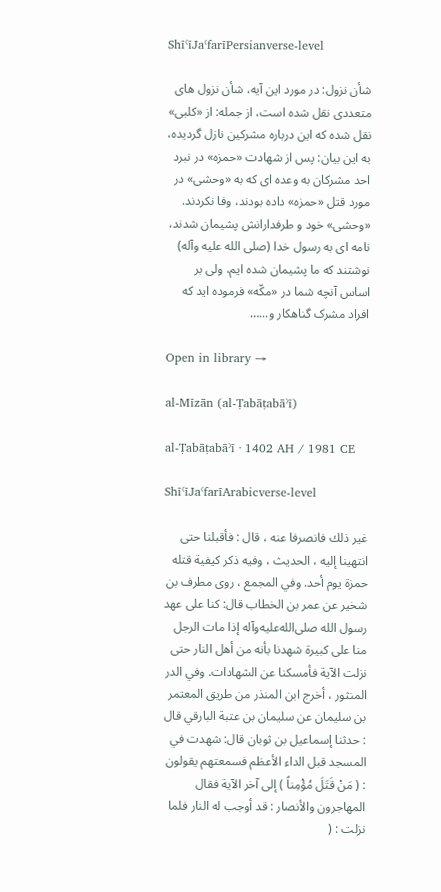ShīʿīJaʿfarīPersianverse-level

شأن نزول: در مورد این آیه، شأن نزول هاى متعددى نقل شده است، از جمله: از «کلبى» نقل شده که این درباره مشرکین نازل گردیده، به این بیان: پس از شهادت «حمزه» در نبرد احد مشرکان به وعده اى که به «وحشى» در مورد قتل «حمزه» داده بودند، وفا نکردند. «وحشى» خود و طرفدارانش پشیمان شدند، نامه اى به رسول خدا (صلى الله علیه وآله) نوشتند که ما پشیمان شده ایم، ولى بر اساس آنچه شما در «مکّه» فرموده اید که افراد مشرک گناهکار و...…

Open in library →

al-Mīzān (al-Ṭabāṭabāʾī)

al-Ṭabāṭabāʾī · 1402 AH / 1981 CE

ShīʿīJaʿfarīArabicverse-level

غير ذلك فانصرفا عنه ، قال : فأقبلنا حتى انتهينا إليه ، الحديث ، وفيه ذكر كيفية قتله حمزة يوم أحد. وفي المجمع ، روى مطرف بن شخير عن عمر بن الخطاب قال: كنا على عهد رسول الله صلى‌الله‌عليه‌وآله إذا مات الرجل منا على كبيرة شهدنا بأنه من أهل النار حتى نزلت الآية فأمسكنا عن الشهادات. وفي الدر المنثور ، أخرج ابن المنذر من طريق المعتمر بن سليمان عن سليمان بن عتبة البارقي قال : حدثنا إسماعيل بن ثوبان قال: شهدت في المسجد قبل الداء الأعظم فسمعتهم يقولون : ( مَنْ قَتَلَ مُؤْمِناً ) إلى آخر الآية فقال المهاجرون والأنصار : قد أوجب له النار فلما نزلت : (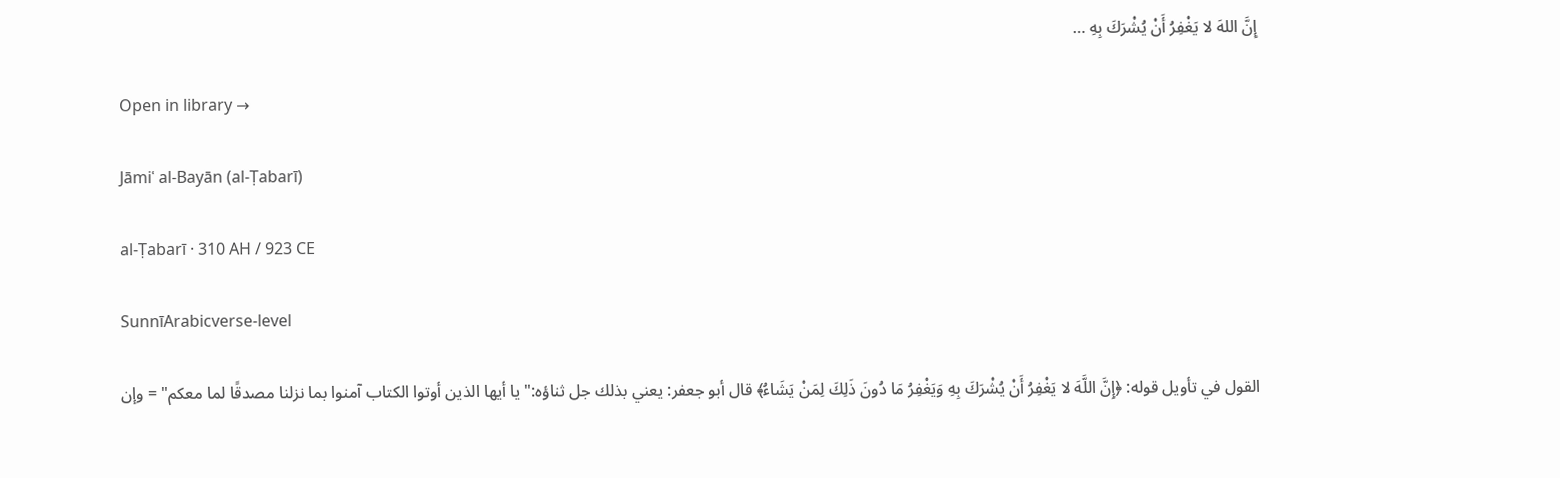إِنَّ اللهَ لا يَغْفِرُ أَنْ يُشْرَكَ بِهِ …

Open in library →

Jāmiʿ al-Bayān (al-Ṭabarī)

al-Ṭabarī · 310 AH / 923 CE

SunnīArabicverse-level

القول في تأويل قوله: ﴿إِنَّ اللَّهَ لا يَغْفِرُ أَنْ يُشْرَكَ بِهِ وَيَغْفِرُ مَا دُونَ ذَلِكَ لِمَنْ يَشَاءُ﴾ قال أبو جعفر: يعني بذلك جل ثناؤه:"يا أيها الذين أوتوا الكتاب آمنوا بما نزلنا مصدقًا لما معكم" = وإن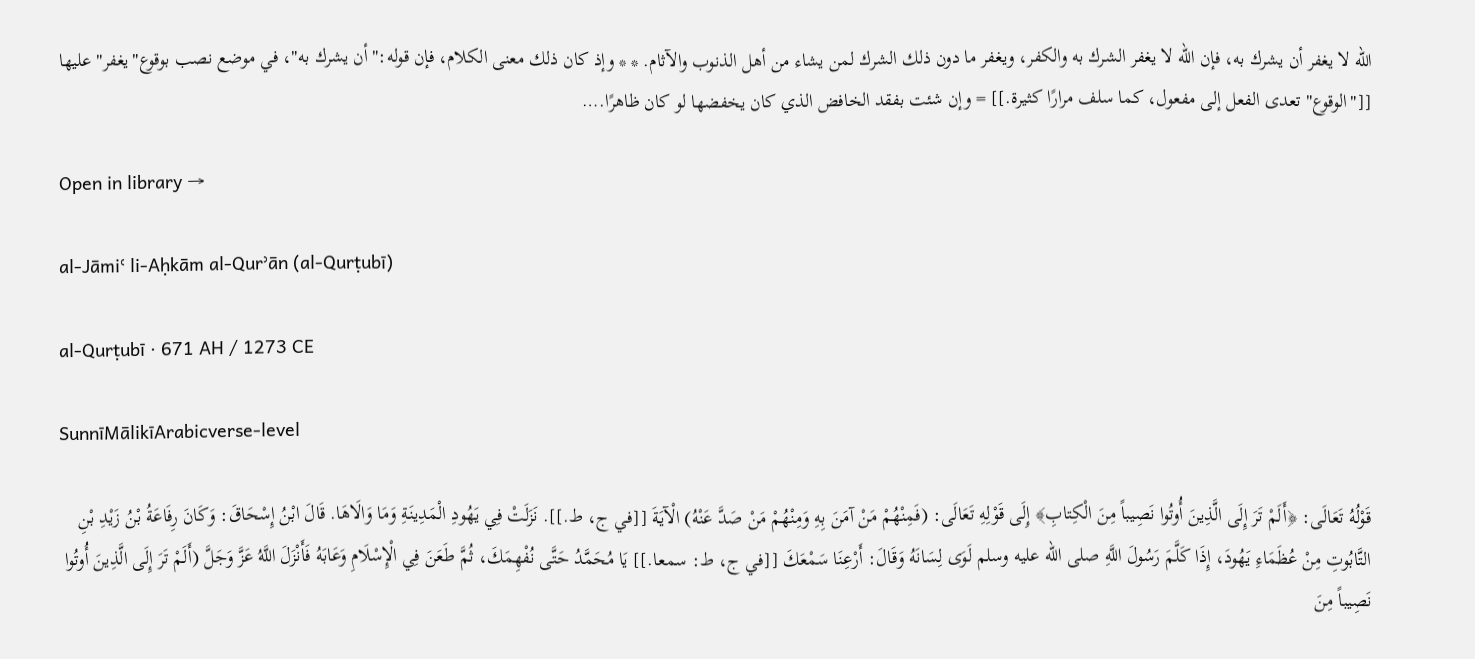الله لا يغفر أن يشرك به، فإن الله لا يغفر الشرك به والكفر، ويغفر ما دون ذلك الشرك لمن يشاء من أهل الذنوب والآثام. * * وإذ كان ذلك معنى الكلام، فإن قوله:"أن يشرك به"، في موضع نصب بوقوع"يغفر" عليها [["الوقوع" تعدى الفعل إلى مفعول، كما سلف مرارًا كثيرة.]] = وإن شئت بفقد الخافض الذي كان يخفضها لو كان ظاهرًا.…

Open in library →

al-Jāmiʿ li-Aḥkām al-Qurʾān (al-Qurṭubī)

al-Qurṭubī · 671 AH / 1273 CE

SunnīMālikīArabicverse-level

قَوْلُهُ تَعَالَى: ﴿أَلَمْ تَرَ إِلَى الَّذِينَ أُوتُوا نَصِيباً مِنَ الْكِتابِ﴾ إِلَى قَوْلِهِ تَعَالَى: (فَمِنْهُمْ مَنْ آمَنَ بِهِ وَمِنْهُمْ مَنْ صَدَّ عَنْهُ) الْآيَةَ [[في ج، ط.]]. نَزَلَتْ فِي يَهُودِ الْمَدِينَةِ وَمَا وَالَاهَا. قَالَ ابْنُ إِسْحَاقَ: وَكَانَ رِفَاعَةُ بْنُ زَيْدِ بْنِ التَّابُوتِ مِنْ عُظَمَاءِ يَهُودَ، إِذَا كَلَّمَ رَسُولَ اللَّهِ صلى الله عليه وسلم لَوَى لِسَانَهُ وَقَالَ: أَرْعِنَا سَمْعَكَ [[في ج، ط: سمعا.]] يَا مُحَمَّدُ حَتَّى نُفْهِمَكَ، ثُمَّ طَعَنَ فِي الْإِسْلَامِ وَعَابَهُ فَأَنْزَلَ اللَّهُ عَزَّ وَجَلَّ (أَلَمْ تَرَ إِلَى الَّذِينَ أُوتُوا نَصِيباً مِنَ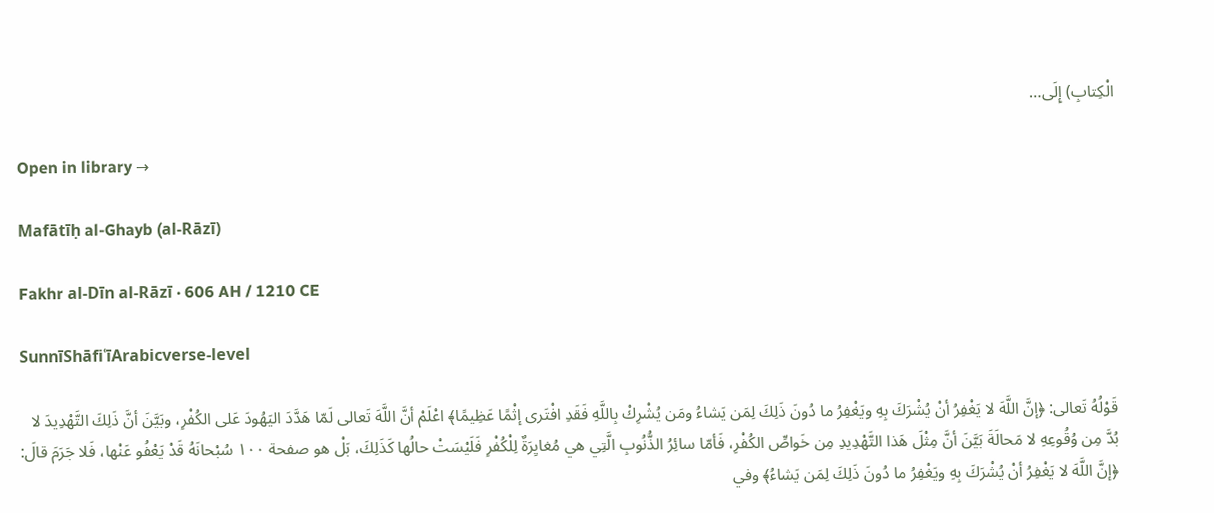الْكِتابِ) إِلَى…

Open in library →

Mafātīḥ al-Ghayb (al-Rāzī)

Fakhr al-Dīn al-Rāzī · 606 AH / 1210 CE

SunnīShāfiʿīArabicverse-level

قَوْلُهُ تَعالى: ﴿إنَّ اللَّهَ لا يَغْفِرُ أنْ يُشْرَكَ بِهِ ويَغْفِرُ ما دُونَ ذَلِكَ لِمَن يَشاءُ ومَن يُشْرِكْ بِاللَّهِ فَقَدِ افْتَرى إثْمًا عَظِيمًا﴾ اعْلَمْ أنَّ اللَّهَ تَعالى لَمّا هَدَّدَ اليَهُودَ عَلى الكُفْرِ، وبَيَّنَ أنَّ ذَلِكَ التَّهْدِيدَ لا بُدَّ مِن وُقُوعِهِ لا مَحالَةَ بَيَّنَ أنَّ مِثْلَ هَذا التَّهْدِيدِ مِن خَواصِّ الكُفْرِ، فَأمّا سائِرُ الذُّنُوبِ الَّتِي هي مُغايِرَةٌ لِلْكُفْرِ فَلَيْسَتْ حالُها كَذَلِكَ، بَلْ هو صفحة ١٠٠ سُبْحانَهُ قَدْ يَعْفُو عَنْها، فَلا جَرَمَ قالَ: ﴿إنَّ اللَّهَ لا يَغْفِرُ أنْ يُشْرَكَ بِهِ ويَغْفِرُ ما دُونَ ذَلِكَ لِمَن يَشاءُ﴾ وفي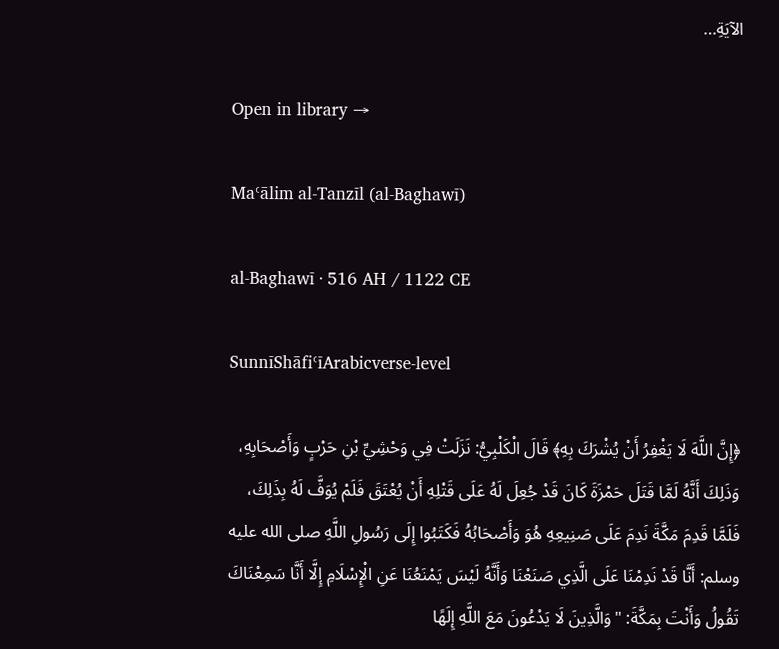الآيَةِ…

Open in library →

Maʿālim al-Tanzīl (al-Baghawī)

al-Baghawī · 516 AH / 1122 CE

SunnīShāfiʿīArabicverse-level

﴿إِنَّ اللَّهَ لَا يَغْفِرُ أَنْ يُشْرَكَ بِهِ﴾ قَالَ الْكَلْبِيُّ: نَزَلَتْ فِي وَحْشِيِّ بْنِ حَرْبٍ وَأَصْحَابِهِ، وَذَلِكَ أَنَّهُ لَمَّا قَتَلَ حَمْزَةَ كَانَ قَدْ جُعِلَ لَهُ عَلَى قَتْلِهِ أَنْ يُعْتَقَ فَلَمْ يُوَفَّ لَهُ بِذَلِكَ، فَلَمَّا قَدِمَ مَكَّةَ نَدِمَ عَلَى صَنِيعِهِ هُوَ وَأَصْحَابُهُ فَكَتَبُوا إِلَى رَسُولِ اللَّهِ صلى الله عليه وسلم: أَنَّا قَدْ نَدِمْنَا عَلَى الَّذِي صَنَعْنَا وَأَنَّهُ لَيْسَ يَمْنَعُنَا عَنِ الْإِسْلَامِ إِلَّا أَنَّا سَمِعْنَاكَ تَقُولُ وَأَنْتَ بِمَكَّةَ: "وَالَّذِينَ لَا يَدْعُونَ مَعَ اللَّهِ إِلَهًا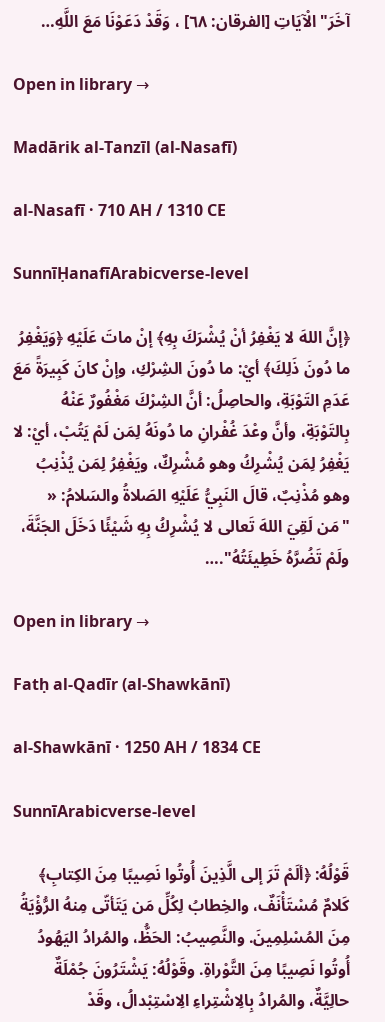آخَرَ" الْآيَاتِ [الفرقان: ٦٨] ، وَقَدْ دَعَوْنَا مَعَ اللَّهِ…

Open in library →

Madārik al-Tanzīl (al-Nasafī)

al-Nasafī · 710 AH / 1310 CE

SunnīḤanafīArabicverse-level

﴿إنَّ اللهَ لا يَغْفِرُ أنْ يُشْرَكَ بِهِ﴾ إنْ ماتَ عَلَيْهِ ﴿وَيَغْفِرُ ما دُونَ ذَلِكَ﴾ أيْ: ما دُونَ الشِرْكِ، وإنْ كانَ كَبِيرَةً مَعَ عَدَمِ التَوْبَةِ، والحاصِلُ: أنَّ الشِرْكَ مَغْفُورٌ عَنْهُ بِالتَوْبَةِ، وأنَّ وعْدَ غُفْرانِ ما دُونَهُ لِمَن لَمْ يَتُبْ، أيْ: لا يَغْفِرُ لِمَن يُشْرِكُ وهو مُشْرِكٌ، ويَغْفِرُ لِمَن يُذْنِبُ وهو مُذْنِبٌ، قالَ النَبِيُّ عَلَيْهِ الصَلاةُ والسَلامُ: « "مَن لَقِيَ اللهَ تَعالى لا يُشْرِكُ بِهِ شَيْئًا دَخَلَ الجَنَّةَ، ولَمْ تَضُرَّهُ خَطِيئَتُهُ".…

Open in library →

Fatḥ al-Qadīr (al-Shawkānī)

al-Shawkānī · 1250 AH / 1834 CE

SunnīArabicverse-level

قَوْلُهُ: ﴿ألَمْ تَرَ إلى الَّذِينَ أُوتُوا نَصِيبًا مِنَ الكِتابِ﴾ كَلامٌ مُسْتَأْنَفٌ، والخِطابُ لِكُلِّ مَن يَتَأتّى مِنهُ الرُّؤْيَةُ مِنَ المُسْلِمِينَ. والنَّصِيبُ: الحَظُّ، والمُرادُ اليَهُودُ أُوتُوا نَصِيبًا مِنَ التَّوْراةِ. وقَوْلُهُ: يَشْتَرُونَ جُمْلَةٌ حالِيَّةٌ، والمُرادُ بِالِاشْتِراءِ الِاسْتِبْدالُ، وقَدْ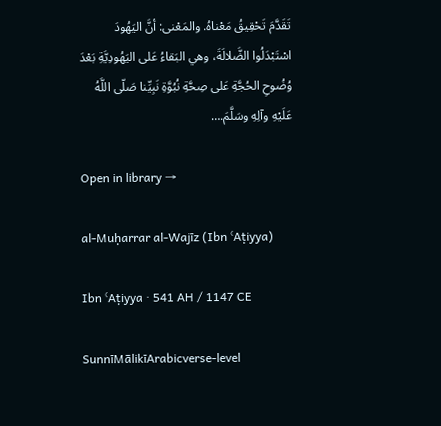تَقَدَّمَ تَحْقِيقُ مَعْناهُ. والمَعْنى: أنَّ اليَهُودَ اسْتَبْدَلُوا الضَّلالَةَ، وهي البَقاءُ عَلى اليَهُودِيَّةِ بَعْدَ وُضُوحِ الحُجَّةِ عَلى صِحَّةِ نُبُوَّةِ نَبِيِّنا صَلّى اللَّهُ عَلَيْهِ وآلِهِ وسَلَّمَ.…

Open in library →

al-Muḥarrar al-Wajīz (Ibn ʿAṭiyya)

Ibn ʿAṭiyya · 541 AH / 1147 CE

SunnīMālikīArabicverse-level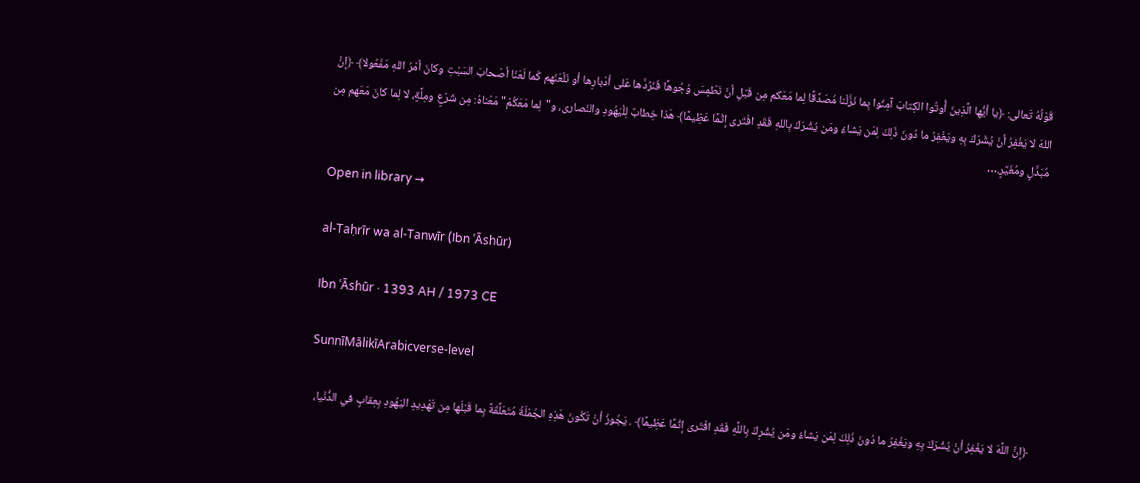قَوْلُهُ تَعالى: ﴿يا أيُّها الَّذِينَ أُوتُوا الكِتابَ آمِنُوا بِما نَزَّلْنا مُصَدِّقًا لِما مَعَكم مِن قَبْلِ أنْ نَطْمِسَ وُجُوهًا فَنَرُدَّها عَلى أدْبارِها أو نَلْعَنَهم كَما لَعَنّا أصْحابَ السَبْتِ وكانَ أمْرُ اللهِ مَفْعُولا﴾ ﴿إنَّ اللهَ لا يَغْفِرُ أنْ يُشْرَكَ بِهِ ويَغْفِرُ ما دُونَ ذَلِكَ لِمَن يَشاءُ ومَن يُشْرَكَ بِاللهِ فَقَدِ افْتَرى إثْمًا عَظِيمًا﴾ هَذا خِطابٌ لِلْيَهُودِ والنَصارى، و"لِما مَعَكُمْ" مَعْناهُ: مِن شَرْعٍ ومِلَّةٍ، لا لِما كانَ مَعَهم مِن مُبَدَّلٍ ومُغَيَّرٍ.…

Open in library →

al-Taḥrīr wa al-Tanwīr (Ibn ʿĀshūr)

Ibn ʿĀshūr · 1393 AH / 1973 CE

SunnīMālikīArabicverse-level

﴿إنَّ اللَّهَ لا يَغْفِرُ أنْ يُشْرَكَ بِهِ ويَغْفِرُ ما دُونَ ذَلِكَ لِمَن يَشاءُ ومَن يُشْرِكْ بِاللَّهِ فَقَدِ افْتَرى إثْمًا عَظِيمًا﴾ . يَجُوزُ أنْ تَكُونَ هَذِهِ الجُمْلَةُ مُتَعَلِّقَةً بِما قَبْلَها مِن تَهْدِيدِ اليَهُودِ بِعِقابٍ في الدُّنْيا،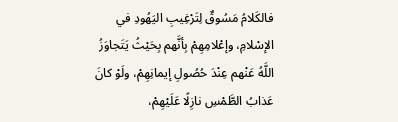فالكَلامُ مَسُوقٌ لِتَرْغِيبِ اليَهُودِ في الإسْلامِ، وإعْلامِهِمْ بِأنَّهم بِحَيْثُ يَتَجاوَزُ اللَّهُ عَنْهم عِنْدَ حُصُولِ إيمانِهِمْ، ولَوْ كانَ عَذابُ الطَّمْسِ نازِلًا عَلَيْهِمْ،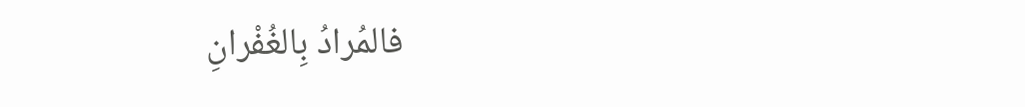فالمُرادُ بِالغُفْرانِ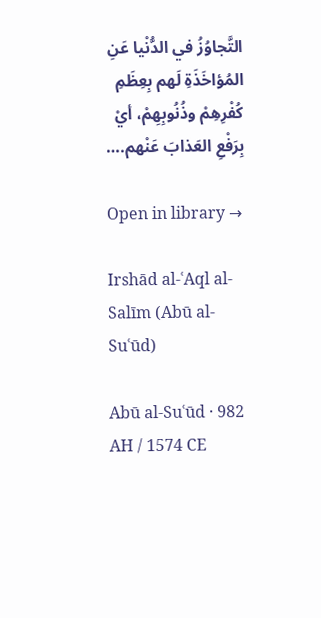التَّجاوُزُ في الدُّنْيا عَنِ المُؤاخَذَةِ لَهم بِعِظَمِ كُفْرِهِمْ وذُنُوبِهِمْ، أيْ بِرَفْعِ العَذابَ عَنْهم.…

Open in library →

Irshād al-ʿAql al-Salīm (Abū al-Suʿūd)

Abū al-Suʿūd · 982 AH / 1574 CE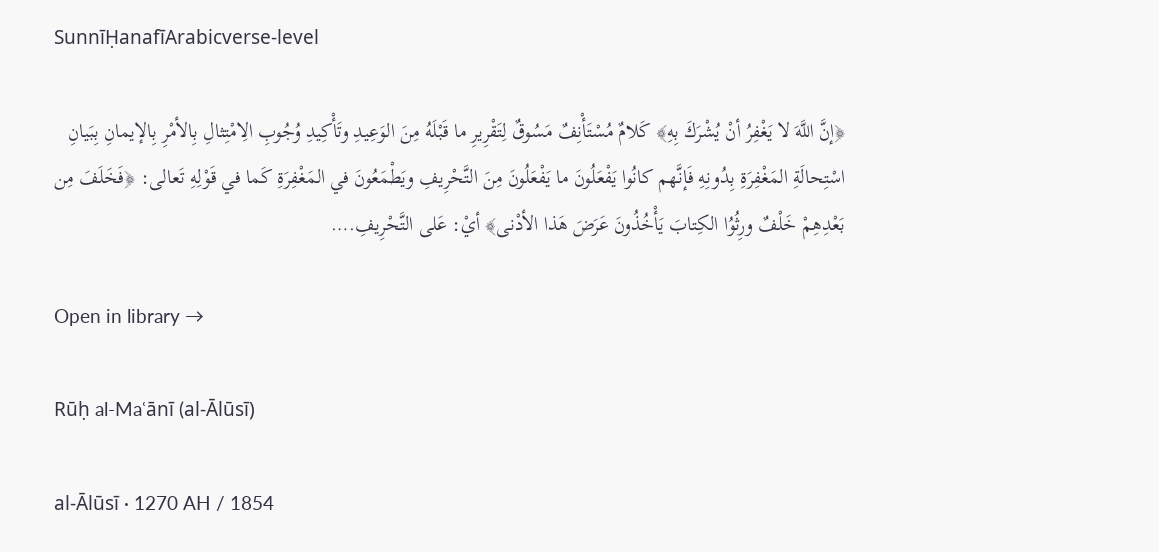SunnīḤanafīArabicverse-level

﴿إنَّ اللَّهَ لا يَغْفِرُ أنْ يُشْرَكَ بِهِ﴾ كَلامٌ مُسْتَأْنِفٌ مَسُوقٌ لِتَقْرِيرِ ما قَبْلَهُ مِنَ الوَعِيدِ وتَأْكِيدِ وُجُوبِ الِامْتِثالِ بِالأمْرِ بِالإيمانِ بِبَيانِ اسْتِحالَةِ المَغْفِرَةِ بِدُونِهِ فَإنَّهم كانُوا يَفْعَلُونَ ما يَفْعَلُونَ مِنَ التَّحْرِيفِ ويَطْمَعُونَ في المَغْفِرَةِ كَما في قَوْلِهِ تَعالى: ﴿فَخَلَفَ مِن بَعْدِهِمْ خَلْفٌ ورِثُوُا الكِتابَ يَأْخُذُونَ عَرَضَ هَذا الأدْنى﴾ أيْ: عَلى التَّحْرِيفِ.…

Open in library →

Rūḥ al-Maʿānī (al-Ālūsī)

al-Ālūsī · 1270 AH / 1854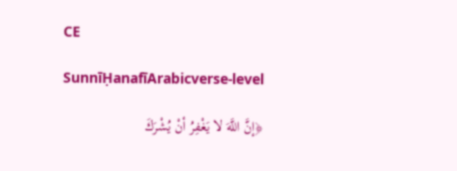CE

SunnīḤanafīArabicverse-level

﴿إنَّ اللَّهَ لا يَغْفِرُ أنْ يُشْرَكَ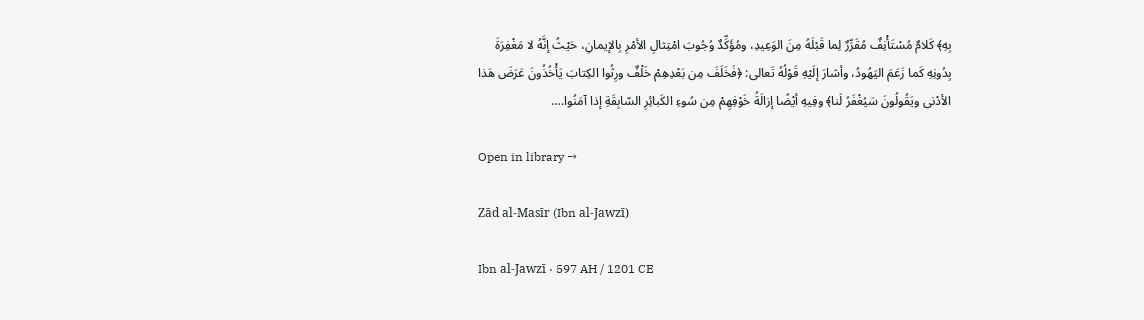بِهِ﴾ كَلامٌ مُسْتَأْنِفٌ مُقَرِّرٌ لِما قَبْلَهُ مِنَ الوَعِيدِ، ومُؤَكِّدٌ وُجُوبَ امْتِثالِ الأمْرِ بِالإيمانِ، حَيْثُ إنَّهُ لا مَغْفِرَةَ بِدُونِهِ كَما زَعَمَ اليَهُودُ، وأشارَ إلَيْهِ قَوْلُهُ تَعالى: ﴿فَخَلَفَ مِن بَعْدِهِمْ خَلْفٌ ورِثُوا الكِتابَ يَأْخُذُونَ عَرَضَ هَذا الأدْنى ويَقُولُونَ سَيُغْفَرُ لَنا﴾ وفِيهِ أيْضًا إزالَةُ خَوْفِهِمْ مِن سُوءِ الكَبائِرِ السّابِقَةِ إذا آمَنُوا.…

Open in library →

Zād al-Masīr (Ibn al-Jawzī)

Ibn al-Jawzī · 597 AH / 1201 CE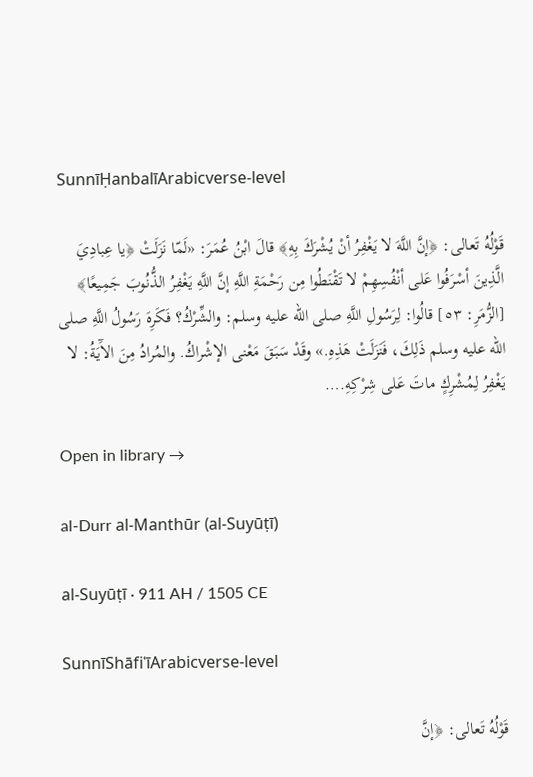SunnīḤanbalīArabicverse-level

قَوْلُهُ تَعالى: ﴿إنَّ اللَّهَ لا يَغْفِرُ أنْ يُشْرَكَ بِهِ﴾ قالَ ابْنُ عُمَرَ: «لَمّا نَزَلَتْ ﴿يا عِبادِيَ الَّذِينَ أسْرَفُوا عَلى أنْفُسِهِمْ لا تَقْنَطُوا مِن رَحْمَةِ اللَّهِ إنَّ اللَّهِ يَغْفِرُ الذُّنُوبَ جَمِيعًا﴾ [الزُّمَرِ: ٥٣] قالُوا: لِرَسُولِ اللَّهِ صلى الله عليه وسلم: والشِّرْكُ؟ فَكَرِهَ رَسُولُ اللَّهِ صلى الله عليه وسلم ذَلِكَ، فَنَزَلَتْ هَذِهِ.» وقَدْ سَبَقَ مَعْنى الإشْراكُ. والمُرادُ مِنَ الآَيَةُ: لا يَغْفِرُ لِمُشْرِكٍ ماتَ عَلى شِرْكِهِ.…

Open in library →

al-Durr al-Manthūr (al-Suyūṭī)

al-Suyūṭī · 911 AH / 1505 CE

SunnīShāfiʿīArabicverse-level

قَوْلُهُ تَعالى: ﴿إنَّ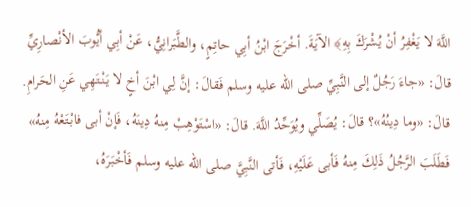اللَّهَ لا يَغْفِرُ أنْ يُشْرَكَ بِهِ﴾ الآيَةَ. أخْرَجَ ابْنُ أبِي حاتِمٍ، والطَّبَرانِيُّ، عَنْ أبِي أيُّوبَ الأنْصارِيِّ قالَ: «جاءَ رَجُلٌ إلى النَّبِيِّ صلى الله عليه وسلم فَقالَ: إنَّ لِي ابْنَ أخٍ لا يَنْتَهِي عَنِ الحَرامِ. قالَ: «وما دِينُهُ»؟ قالَ: يُصَلِّي ويُوَحِّدُ اللَّهَ. قالَ: «اسْتَوْهِبْ مِنهُ دِينَهُ، فَإنْ أبى فابْتَعْهُ مِنهُ» فَطَلَبَ الرَّجُلُ ذَلِكَ مِنهُ فَأبى عَلَيْهِ، فَأتى النَّبِيَّ صلى الله عليه وسلم فَأخْبَرَهُ،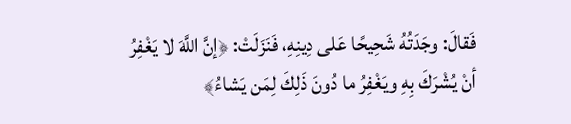فَقالَ: وجَدَتُهُ شَحِيحًا عَلى دِينِهِ، فَنَزَلَتْ: ﴿إنَّ اللَّهَ لا يَغْفِرُ أنْ يُشْرَكَ بِهِ ويَغْفِرُ ما دُونَ ذَلِكَ لِمَن يَشاءُ﴾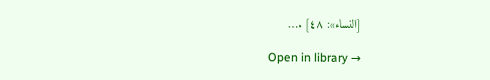[النساء»: ٤٨] .…

Open in library →